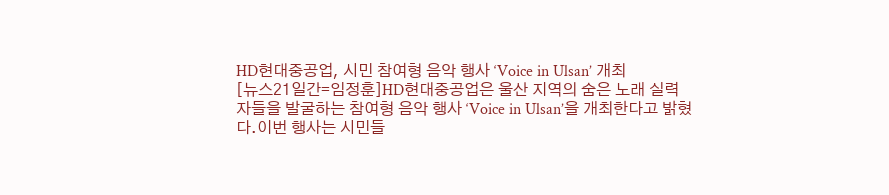HD현대중공업, 시민 참여형 음악 행사 ‘Voice in Ulsan’ 개최
[뉴스21일간=임정훈]HD현대중공업은 울산 지역의 숨은 노래 실력자들을 발굴하는 참여형 음악 행사 ‘Voice in Ulsan’을 개최한다고 밝혔다.이번 행사는 시민들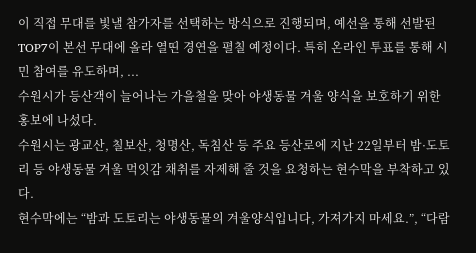이 직접 무대를 빛낼 참가자를 선택하는 방식으로 진행되며, 예선을 통해 선발된 TOP7이 본선 무대에 올라 열띤 경연을 펼칠 예정이다. 특히 온라인 투표를 통해 시민 참여를 유도하며, ...
수원시가 등산객이 늘어나는 가을철을 맞아 야생동물 겨울 양식을 보호하기 위한 홍보에 나섰다.
수원시는 광교산, 칠보산, 청명산, 독침산 등 주요 등산로에 지난 22일부터 밤·도토리 등 야생동물 겨울 먹잇감 채취를 자제해 줄 것을 요청하는 현수막을 부착하고 있다.
현수막에는 “밤과 도토리는 야생동물의 겨울양식입니다, 가져가지 마세요.”, “다람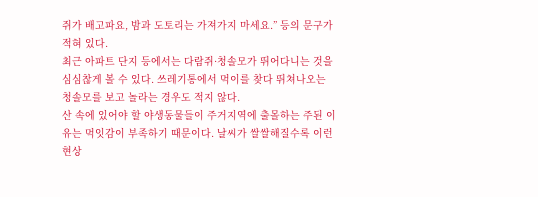쥐가 배고파요, 밤과 도토리는 가져가지 마세요.” 등의 문구가 적혀 있다.
최근 아파트 단지 등에서는 다람쥐·청솔모가 뛰어다니는 것을 심심찮게 볼 수 있다. 쓰레기통에서 먹이를 찾다 뛰쳐나오는 청솔모를 보고 놀라는 경우도 적지 않다.
산 속에 있어야 할 야생동물들이 주거지역에 출몰하는 주된 이유는 먹잇감이 부족하기 때문이다. 날씨가 쌀쌀해질수록 이런 현상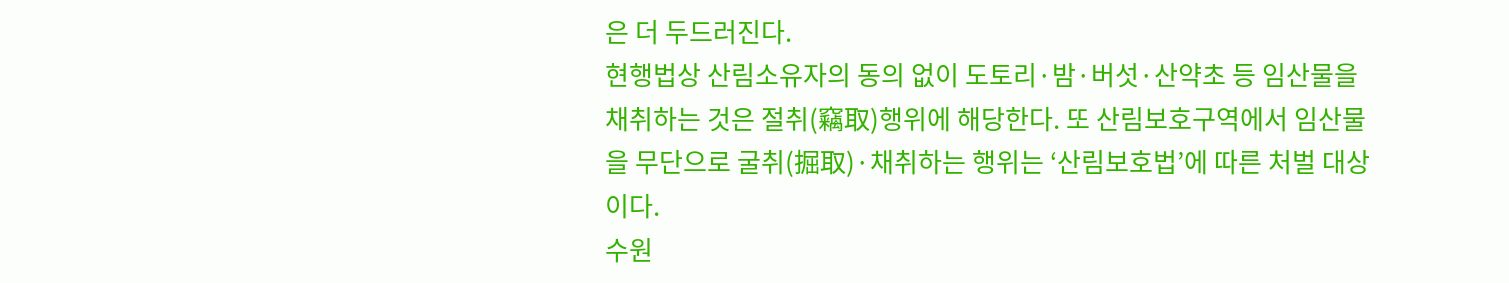은 더 두드러진다.
현행법상 산림소유자의 동의 없이 도토리·밤·버섯·산약초 등 임산물을 채취하는 것은 절취(竊取)행위에 해당한다. 또 산림보호구역에서 임산물을 무단으로 굴취(掘取)·채취하는 행위는 ‘산림보호법’에 따른 처벌 대상이다.
수원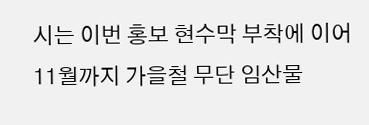시는 이번 홍보 현수막 부착에 이어 11월까지 가을철 무단 임산물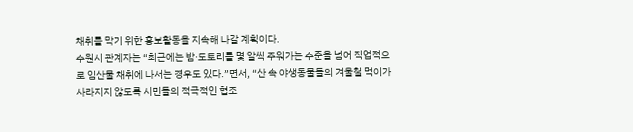채취를 막기 위한 홍보활동을 지속해 나갈 계획이다.
수원시 관계자는 “최근에는 밤·도토리를 몇 알씩 주워가는 수준을 넘어 직업적으로 임산물 채취에 나서는 경우도 있다.”면서, “산 속 야생동물들의 겨울철 먹이가 사라지지 않도록 시민들의 적극적인 협조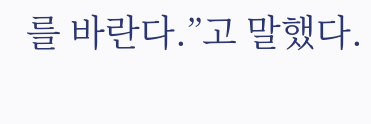를 바란다.”고 말했다.